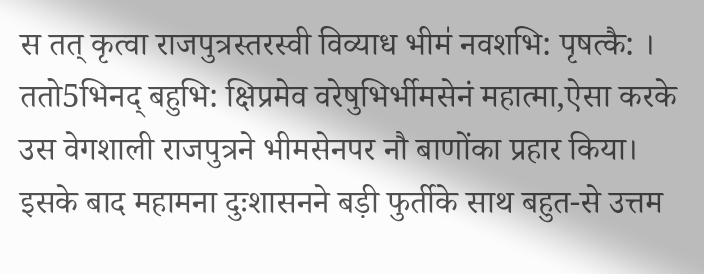स तत् कृत्वा राजपुत्रस्तरस्वी विव्याध भीम॑ नवशभि: पृषत्कै: । ततो5भिनद् बहुभि: क्षिप्रमेव वरेषुभिर्भीमसेनं महात्मा,ऐसा करके उस वेगशाली राजपुत्रने भीमसेनपर नौ बाणोंका प्रहार किया। इसके बाद महामना दुःशासनने बड़ी फुर्तीके साथ बहुत-से उत्तम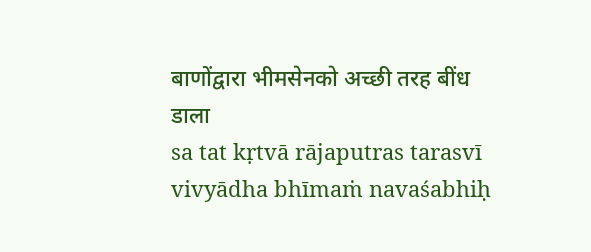बाणोंद्वारा भीमसेनको अच्छी तरह बींध डाला
sa tat kṛtvā rājaputras tarasvī vivyādha bhīmaṁ navaśabhiḥ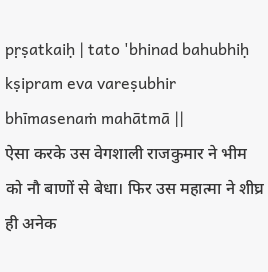pṛṣatkaiḥ | tato 'bhinad bahubhiḥ kṣipram eva vareṣubhir bhīmasenaṁ mahātmā ||
ऐसा करके उस वेगशाली राजकुमार ने भीम को नौ बाणों से बेधा। फिर उस महात्मा ने शीघ्र ही अनेक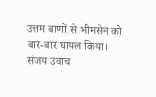उत्तम बाणों से भीमसेन को बार-बार घायल किया।
संजय उवाच